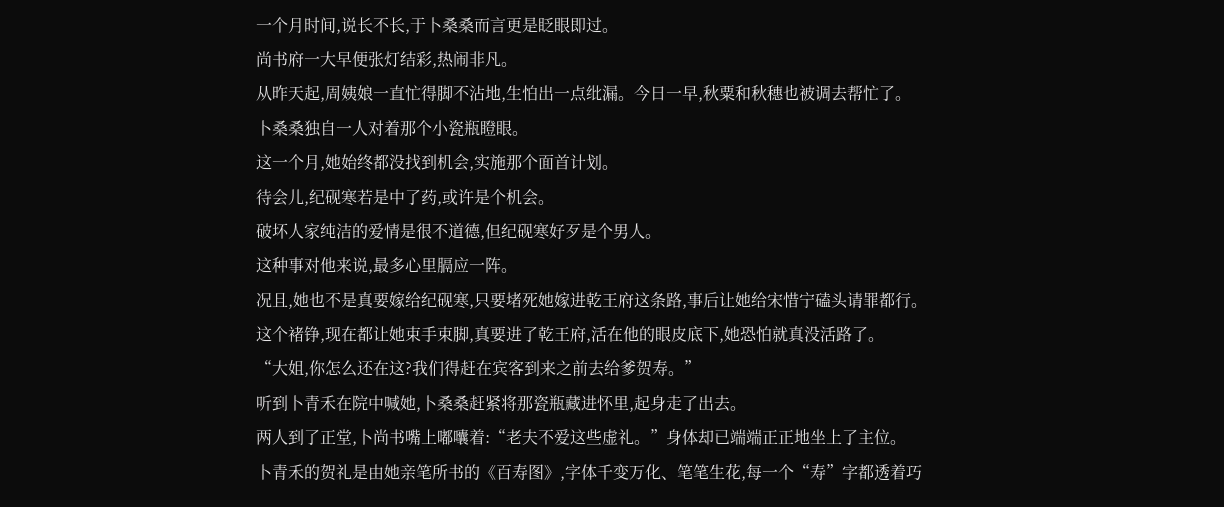一个月时间,说长不长,于卜桑桑而言更是眨眼即过。
尚书府一大早便张灯结彩,热闹非凡。
从昨天起,周姨娘一直忙得脚不沾地,生怕出一点纰漏。今日一早,秋粟和秋穗也被调去帮忙了。
卜桑桑独自一人对着那个小瓷瓶瞪眼。
这一个月,她始终都没找到机会,实施那个面首计划。
待会儿,纪砚寒若是中了药,或许是个机会。
破坏人家纯洁的爱情是很不道德,但纪砚寒好歹是个男人。
这种事对他来说,最多心里膈应一阵。
况且,她也不是真要嫁给纪砚寒,只要堵死她嫁进乾王府这条路,事后让她给宋惜宁磕头请罪都行。
这个褚铮,现在都让她束手束脚,真要进了乾王府,活在他的眼皮底下,她恐怕就真没活路了。
“大姐,你怎么还在这?我们得赶在宾客到来之前去给爹贺寿。”
听到卜青禾在院中喊她,卜桑桑赶紧将那瓷瓶藏进怀里,起身走了出去。
两人到了正堂,卜尚书嘴上嘟囔着:“老夫不爱这些虚礼。”身体却已端端正正地坐上了主位。
卜青禾的贺礼是由她亲笔所书的《百寿图》,字体千变万化、笔笔生花,每一个“寿”字都透着巧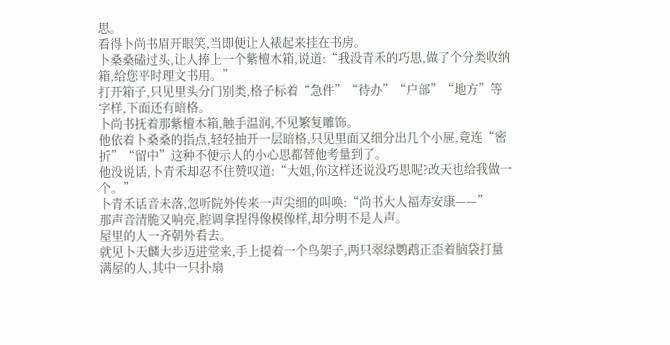思。
看得卜尚书眉开眼笑,当即便让人裱起来挂在书房。
卜桑桑磕过头,让人捧上一个紫檀木箱,说道:“我没青禾的巧思,做了个分类收纳箱,给您平时理文书用。”
打开箱子,只见里头分门别类,格子标着“急件”“待办”“户部”“地方”等字样,下面还有暗格。
卜尚书抚着那紫檀木箱,触手温润,不见繁复雕饰。
他依着卜桑桑的指点,轻轻抽开一层暗格,只见里面又细分出几个小屉,竟连“密折”“留中”这种不便示人的小心思都替他考量到了。
他没说话,卜青禾却忍不住赞叹道:“大姐,你这样还说没巧思呢?改天也给我做一个。”
卜青禾话音未落,忽听院外传来一声尖细的叫唤:“尚书大人福寿安康——”
那声音清脆又响亮,腔调拿捏得像模像样,却分明不是人声。
屋里的人一齐朝外看去。
就见卜天麟大步迈进堂来,手上提着一个鸟架子,两只翠绿鹦鹉正歪着脑袋打量满屋的人,其中一只扑扇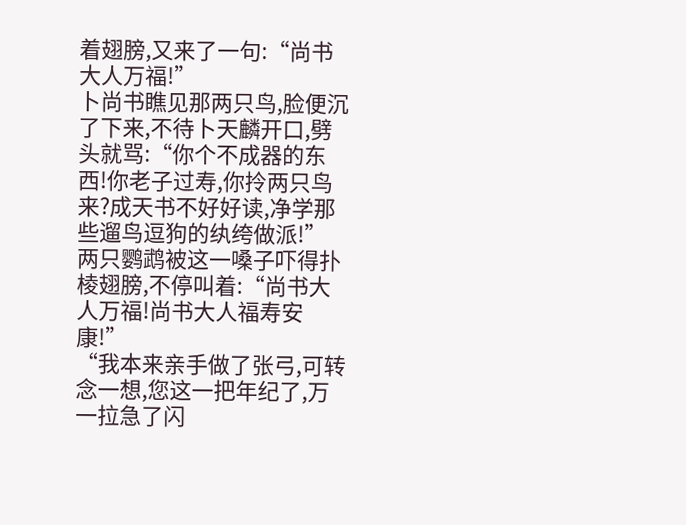着翅膀,又来了一句:“尚书大人万福!”
卜尚书瞧见那两只鸟,脸便沉了下来,不待卜天麟开口,劈头就骂:“你个不成器的东西!你老子过寿,你拎两只鸟来?成天书不好好读,净学那些遛鸟逗狗的纨绔做派!”
两只鹦鹉被这一嗓子吓得扑棱翅膀,不停叫着:“尚书大人万福!尚书大人福寿安康!”
“我本来亲手做了张弓,可转念一想,您这一把年纪了,万一拉急了闪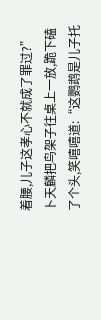着腰,儿子这孝心不就成了罪过?”
卜天麟把鸟架子往桌上一放,跪下磕了个头,笑嘻嘻道:“这鹦鹉是儿子托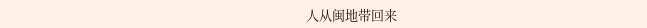人从闽地带回来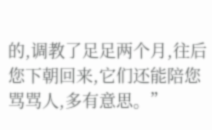的,调教了足足两个月,往后您下朝回来,它们还能陪您骂骂人,多有意思。”